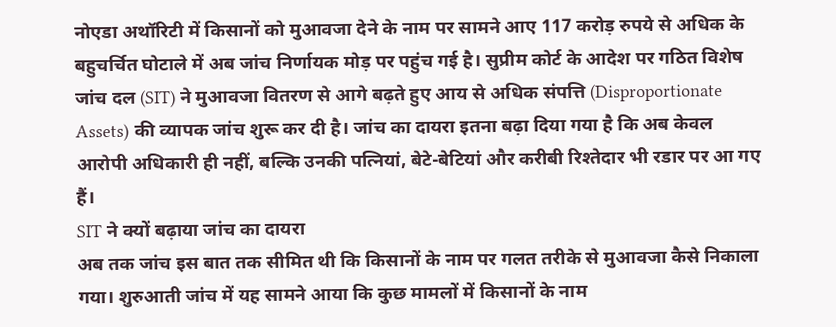नोएडा अथॉरिटी में किसानों को मुआवजा देने के नाम पर सामने आए 117 करोड़ रुपये से अधिक के बहुचर्चित घोटाले में अब जांच निर्णायक मोड़ पर पहुंच गई है। सुप्रीम कोर्ट के आदेश पर गठित विशेष जांच दल (SIT) ने मुआवजा वितरण से आगे बढ़ते हुए आय से अधिक संपत्ति (Disproportionate Assets) की व्यापक जांच शुरू कर दी है। जांच का दायरा इतना बढ़ा दिया गया है कि अब केवल आरोपी अधिकारी ही नहीं, बल्कि उनकी पत्नियां, बेटे-बेटियां और करीबी रिश्तेदार भी रडार पर आ गए हैं।
SIT ने क्यों बढ़ाया जांच का दायरा
अब तक जांच इस बात तक सीमित थी कि किसानों के नाम पर गलत तरीके से मुआवजा कैसे निकाला गया। शुरुआती जांच में यह सामने आया कि कुछ मामलों में किसानों के नाम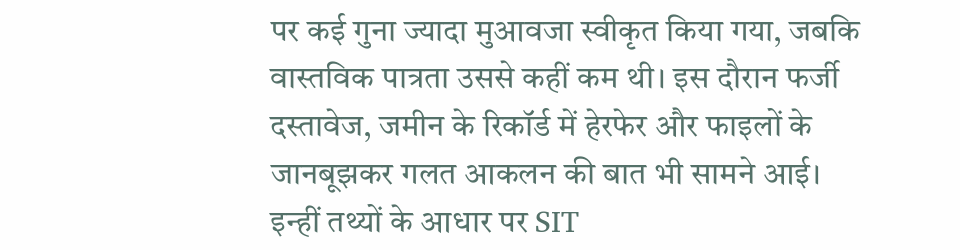पर कई गुना ज्यादा मुआवजा स्वीकृत किया गया, जबकि वास्तविक पात्रता उससे कहीं कम थी। इस दौरान फर्जी दस्तावेज, जमीन के रिकॉर्ड में हेरफेर और फाइलों के जानबूझकर गलत आकलन की बात भी सामने आई।
इन्हीं तथ्यों के आधार पर SIT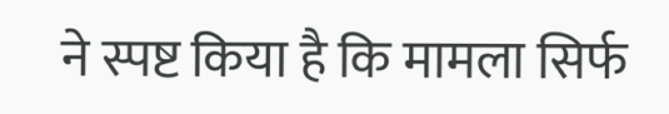ने स्पष्ट किया है कि मामला सिर्फ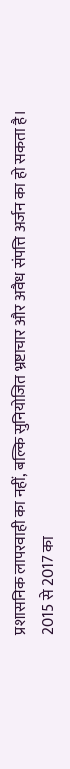प्रशासनिक लापरवाही का नहीं, बल्कि सुनियोजित भ्रष्टाचार और अवैध संपत्ति अर्जन का हो सकता है।
2015 से 2017 का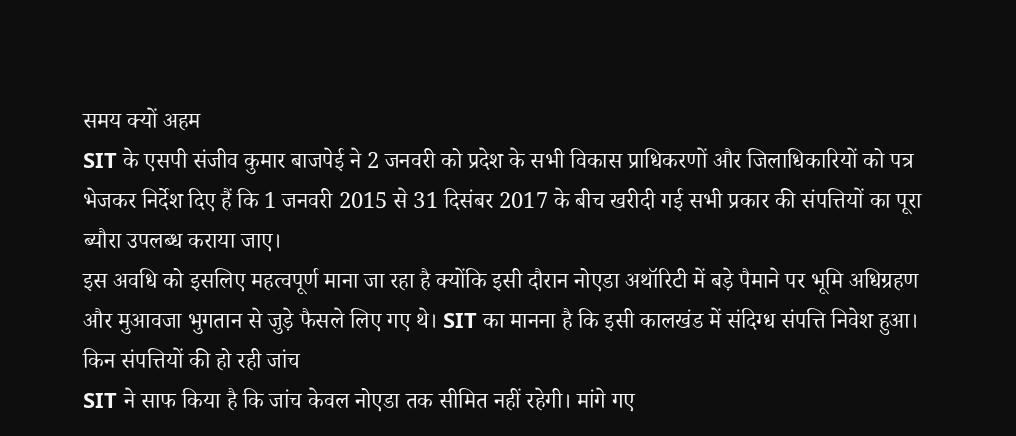समय क्यों अहम
SIT के एसपी संजीव कुमार बाजपेई ने 2 जनवरी को प्रदेश के सभी विकास प्राधिकरणों और जिलाधिकारियों को पत्र भेजकर निर्देश दिए हैं कि 1 जनवरी 2015 से 31 दिसंबर 2017 के बीच खरीदी गई सभी प्रकार की संपत्तियों का पूरा ब्यौरा उपलब्ध कराया जाए।
इस अवधि को इसलिए महत्वपूर्ण माना जा रहा है क्योंकि इसी दौरान नोएडा अथॉरिटी में बड़े पैमाने पर भूमि अधिग्रहण और मुआवजा भुगतान से जुड़े फैसले लिए गए थे। SIT का मानना है कि इसी कालखंड में संदिग्ध संपत्ति निवेश हुआ।
किन संपत्तियों की हो रही जांच
SIT ने साफ किया है कि जांच केवल नोएडा तक सीमित नहीं रहेगी। मांगे गए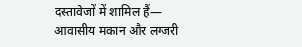दस्तावेजों में शामिल हैं—
आवासीय मकान और लग्जरी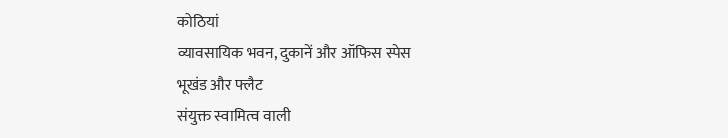कोठियां
व्यावसायिक भवन, दुकानें और ऑफिस स्पेस
भूखंड और फ्लैट
संयुक्त स्वामित्व वाली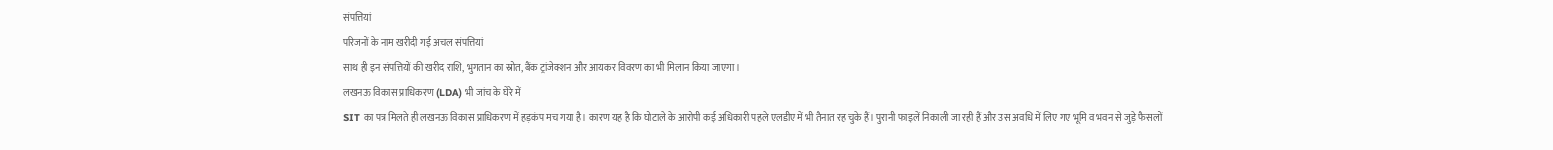संपत्तियां
परिजनों के नाम खरीदी गई अचल संपत्तियां
साथ ही इन संपत्तियों की खरीद राशि, भुगतान का स्रोत, बैंक ट्रांजेक्शन और आयकर विवरण का भी मिलान किया जाएगा।
लखनऊ विकास प्राधिकरण (LDA) भी जांच के घेरे में
SIT का पत्र मिलते ही लखनऊ विकास प्राधिकरण में हड़कंप मच गया है। कारण यह है कि घोटाले के आरोपी कई अधिकारी पहले एलडीए में भी तैनात रह चुके हैं। पुरानी फाइलें निकाली जा रही हैं और उस अवधि में लिए गए भूमि व भवन से जुड़े फैसलों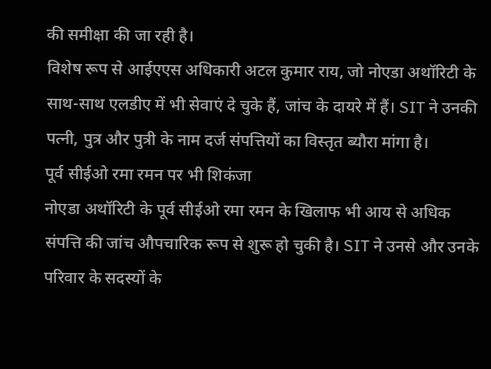की समीक्षा की जा रही है।
विशेष रूप से आईएएस अधिकारी अटल कुमार राय, जो नोएडा अथॉरिटी के साथ-साथ एलडीए में भी सेवाएं दे चुके हैं, जांच के दायरे में हैं। SIT ने उनकी पत्नी, पुत्र और पुत्री के नाम दर्ज संपत्तियों का विस्तृत ब्यौरा मांगा है।
पूर्व सीईओ रमा रमन पर भी शिकंजा
नोएडा अथॉरिटी के पूर्व सीईओ रमा रमन के खिलाफ भी आय से अधिक संपत्ति की जांच औपचारिक रूप से शुरू हो चुकी है। SIT ने उनसे और उनके परिवार के सदस्यों के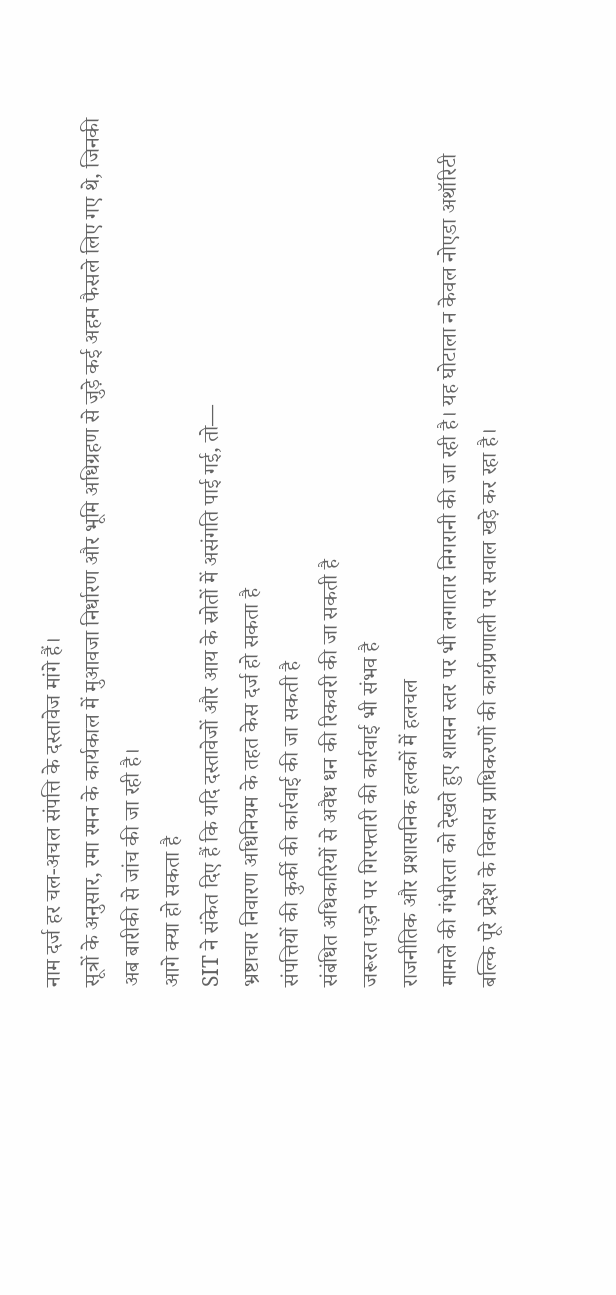नाम दर्ज हर चल-अचल संपत्ति के दस्तावेज मांगे हैं।
सूत्रों के अनुसार, रमा रमन के कार्यकाल में मुआवजा निर्धारण और भूमि अधिग्रहण से जुड़े कई अहम फैसले लिए गए थे, जिनकी अब बारीकी से जांच की जा रही है।
आगे क्या हो सकता है
SIT ने संकेत दिए हैं कि यदि दस्तावेजों और आय के स्रोतों में असंगति पाई गई, तो—
भ्रष्टाचार निवारण अधिनियम के तहत केस दर्ज हो सकता है
संपत्तियों की कुर्की की कार्रवाई की जा सकती है
संबंधित अधिकारियों से अवैध धन की रिकवरी की जा सकती है
जरूरत पड़ने पर गिरफ्तारी की कार्रवाई भी संभव है
राजनीतिक और प्रशासनिक हलकों में हलचल
मामले की गंभीरता को देखते हुए शासन स्तर पर भी लगातार निगरानी की जा रही है। यह घोटाला न केवल नोएडा अथॉरिटी बल्कि पूरे प्रदेश के विकास प्राधिकरणों की कार्यप्रणाली पर सवाल खड़े कर रहा है।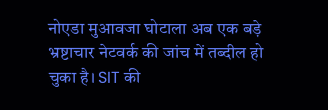नोएडा मुआवजा घोटाला अब एक बड़े भ्रष्टाचार नेटवर्क की जांच में तब्दील हो चुका है। SIT की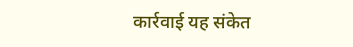कार्रवाई यह संकेत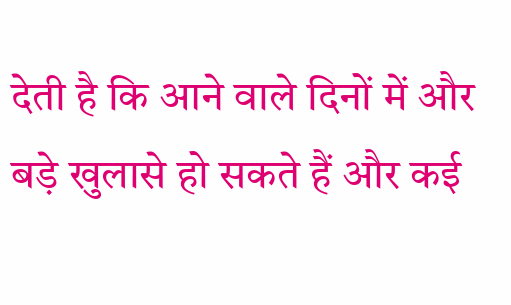देती है कि आने वाले दिनों में और बड़े खुलासे हो सकते हैं और कई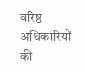वरिष्ठ अधिकारियों की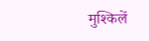मुश्किलें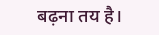बढ़ना तय है।